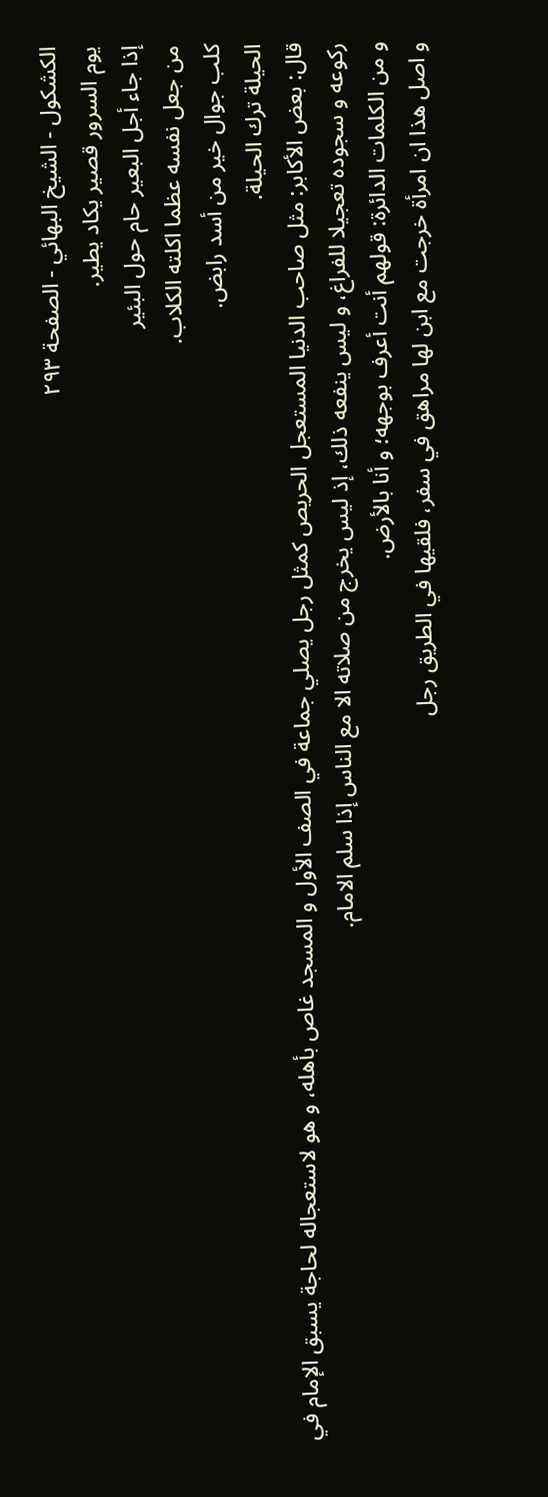الكشكول - الشيخ البهائي - الصفحة ٢٩٣
يوم السرور قصير يكاد يطير.
إذا جاء أجل البعير حام حول البئير
من جعل نفسه عظما اكلته الكلاب.
كلب جوال خير من أسد رابض.
الحيلة ترك الحيلة.
قال: بعض الأكابر: مثل صاحب الدنيا المستعجل الحريص كمثل رجل يصلي جماعة في الصف الأول و المسجد غاص بأهله، و هو لاستعجاله لحاجة يسبق الإمام في ركوعه و سجوده تعجيلا للفراغ، و ليس ينفعه ذلك، إذ ليس يخرج من صلاته الا مع الناس إذا سلم الامام.
و من الكلمات الدائرة: قولهم أنت أعرف بوجهه؛ و أنا بالأرض.
و اصل هذا ان امرأة خرجت مع ابن لها مراهق في سفر، فلقيها في الطريق رجل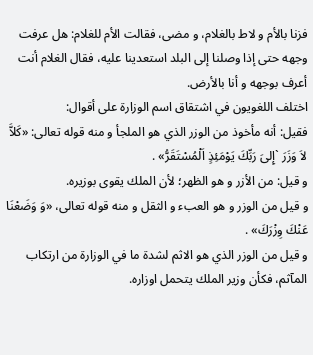فزنا بالأم و لاط بالغلام، و مضى، فقالت الأم للغلام: هل عرفت وجهه حتى إذا وصلنا إلى البلد استعدينا عليه، فقال الغلام أنت أعرف بوجهه و أنا بالأرض.
اختلف اللغويون في اشتقاق اسم الوزارة على أقوال:
فقيل: أنه مأخوذ من الوزر الذي هو الملجأ و منه قوله تعالى: «كَلاَّ لاَ وَزَرَ `إِلىَ رَبِّكَ يَوْمَئِذٍ اَلْمُسْتَقَرُّ» .
و قيل: من الأزر و هو الظهر؛ لأن الملك يقوى بوزيره.
و قيل من الوزر و هو العبء و الثقل و منه قوله تعالى، «وَ وَضَعْنَا عَنْكَ وِزْرَكَ» .
و قيل من الوزر الذي هو الاثم لشدة ما في الوزارة من ارتكاب المآثم، فكأن وزير الملك يتحمل اوزاره.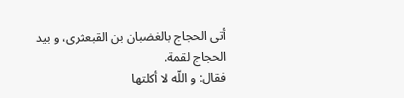أتى الحجاج بالغضبان بن القبعثرى، و بيد الحجاج لقمة.
فقال: و اللّه لا أكلتها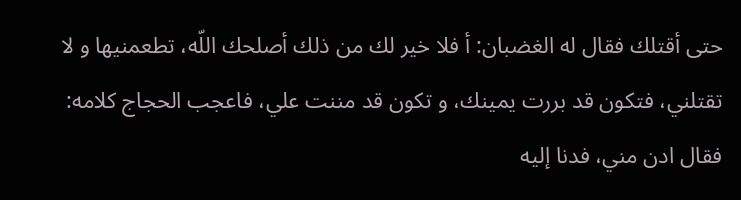حتى أقتلك فقال له الغضبان: أ فلا خير لك من ذلك أصلحك اللّه، تطعمنيها و لا تقتلني، فتكون قد بررت يمينك، و تكون قد مننت علي، فاعجب الحجاج كلامه: فقال ادن مني، فدنا إليه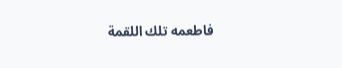فاطعمه تلك اللقمة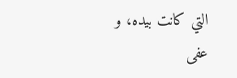التي كانت بيده، و عفى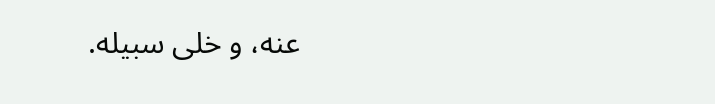عنه، و خلى سبيله.